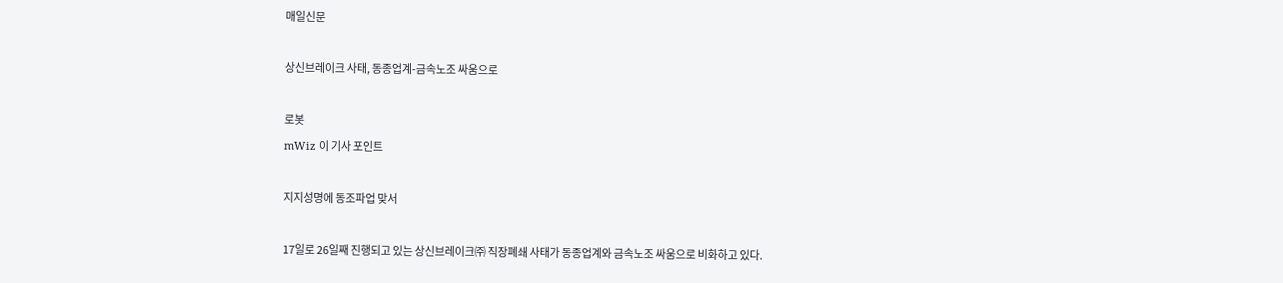매일신문

상신브레이크 사태, 동종업계-금속노조 싸움으로

로봇
mWiz 이 기사 포인트

지지성명에 동조파업 맞서

17일로 26일째 진행되고 있는 상신브레이크㈜ 직장폐쇄 사태가 동종업계와 금속노조 싸움으로 비화하고 있다.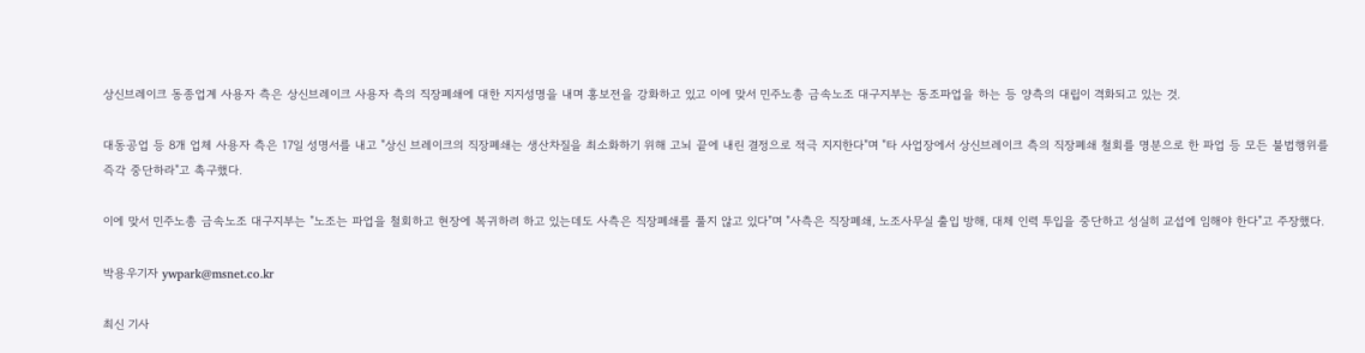상신브레이크 동종업계 사용자 측은 상신브레이크 사용자 측의 직장폐쇄에 대한 지지성명을 내며 홍보전을 강화하고 있고 이에 맞서 민주노총 금속노조 대구지부는 동조파업을 하는 등 양측의 대립이 격화되고 있는 것.

대동공업 등 8개 업체 사용자 측은 17일 성명서를 내고 "상신 브레이크의 직장폐쇄는 생산차질을 최소화하기 위해 고뇌 끝에 내린 결정으로 적극 지지한다"며 "타 사업장에서 상신브레이크 측의 직장폐쇄 철회를 명분으로 한 파업 등 모든 불법행위를 즉각 중단하라"고 촉구했다.

이에 맞서 민주노총 금속노조 대구지부는 "노조는 파업을 철회하고 현장에 복귀하려 하고 있는데도 사측은 직장폐쇄를 풀지 않고 있다"며 "사측은 직장폐쇄, 노조사무실 출입 방해, 대체 인력 투입을 중단하고 성실히 교섭에 임해야 한다"고 주장했다.

박용우기자 ywpark@msnet.co.kr

최신 기사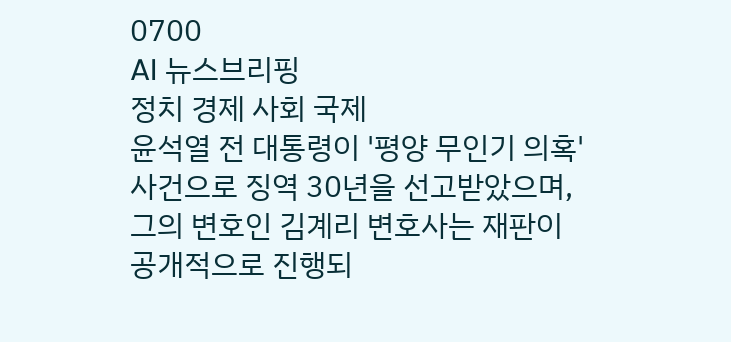0700
AI 뉴스브리핑
정치 경제 사회 국제
윤석열 전 대통령이 '평양 무인기 의혹' 사건으로 징역 30년을 선고받았으며, 그의 변호인 김계리 변호사는 재판이 공개적으로 진행되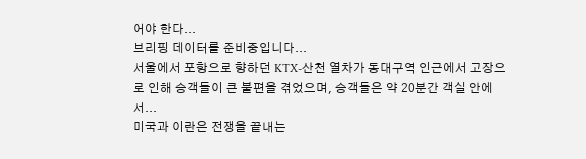어야 한다...
브리핑 데이터를 준비중입니다...
서울에서 포항으로 향하던 KTX-산천 열차가 동대구역 인근에서 고장으로 인해 승객들이 큰 불편을 겪었으며, 승객들은 약 20분간 객실 안에서...
미국과 이란은 전쟁을 끝내는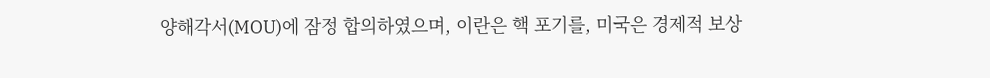양해각서(MOU)에 잠정 합의하였으며, 이란은 핵 포기를, 미국은 경제적 보상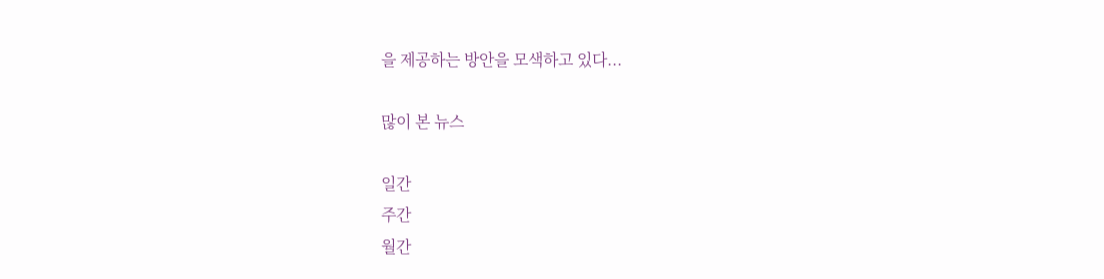을 제공하는 방안을 모색하고 있다...

많이 본 뉴스

일간
주간
월간